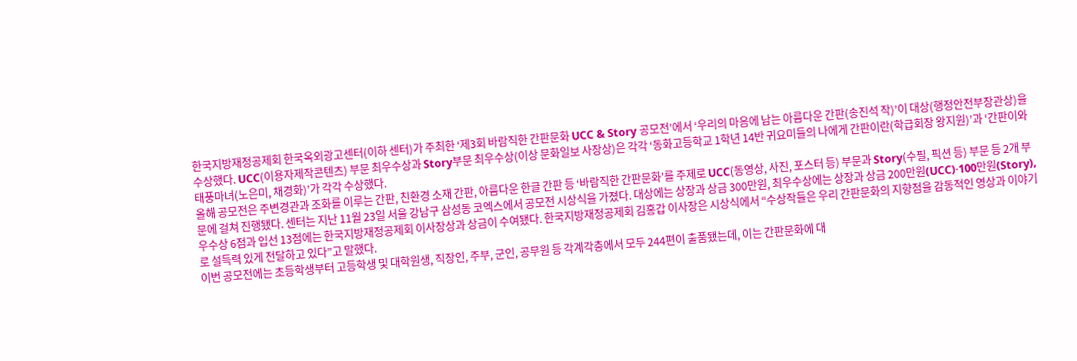한국지방재정공제회 한국옥외광고센터(이하 센터)가 주최한 ‘제3회 바람직한 간판문화 UCC & Story 공모전’에서 ‘우리의 마음에 남는 아름다운 간판(송진석 작)’이 대상(행정안전부장관상)을 수상했다. UCC(이용자제작콘텐츠) 부문 최우수상과 Story부문 최우수상(이상 문화일보 사장상)은 각각 ‘동화고등학교 1학년 14반 귀요미들의 나에게 간판이란(학급회장 왕지원)’과 ‘간판이와 태풍마녀(노은미, 채경화)’가 각각 수상했다.
올해 공모전은 주변경관과 조화를 이루는 간판, 친환경 소재 간판, 아름다운 한글 간판 등 ‘바람직한 간판문화’를 주제로 UCC(동영상, 사진, 포스터 등) 부문과 Story(수필, 픽션 등) 부문 등 2개 부문에 걸쳐 진행됐다. 센터는 지난 11월 23일 서울 강남구 삼성동 코엑스에서 공모전 시상식을 가졌다. 대상에는 상장과 상금 300만원, 최우수상에는 상장과 상금 200만원(UCC)·100만원(Story), 우수상 6점과 입선 13점에는 한국지방재정공제회 이사장상과 상금이 수여됐다. 한국지방재정공제회 김홍갑 이사장은 시상식에서 “수상작들은 우리 간판문화의 지향점을 감동적인 영상과 이야기로 설득력 있게 전달하고 있다”고 말했다.
이번 공모전에는 초등학생부터 고등학생 및 대학원생, 직장인, 주부, 군인, 공무원 등 각계각층에서 모두 244편이 출품됐는데, 이는 간판문화에 대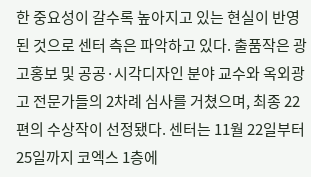한 중요성이 갈수록 높아지고 있는 현실이 반영된 것으로 센터 측은 파악하고 있다. 출품작은 광고홍보 및 공공·시각디자인 분야 교수와 옥외광고 전문가들의 2차례 심사를 거쳤으며, 최종 22편의 수상작이 선정됐다. 센터는 11월 22일부터 25일까지 코엑스 1층에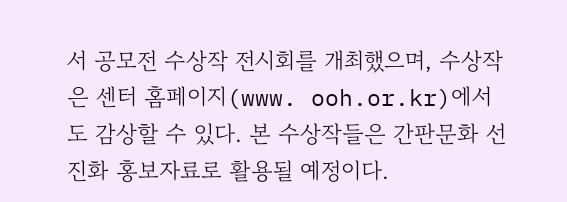서 공모전 수상작 전시회를 개최했으며, 수상작은 센터 홈페이지(www. ooh.or.kr)에서도 감상할 수 있다. 본 수상작들은 간판문화 선진화 홍보자료로 활용될 예정이다.